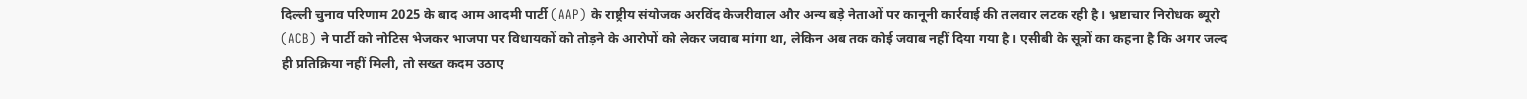दिल्ली चुनाव परिणाम 2025 के बाद आम आदमी पार्टी (AAP) के राष्ट्रीय संयोजक अरविंद केजरीवाल और अन्य बड़े नेताओं पर कानूनी कार्रवाई की तलवार लटक रही है। भ्रष्टाचार निरोधक ब्यूरो (ACB) ने पार्टी को नोटिस भेजकर भाजपा पर विधायकों को तोड़ने के आरोपों को लेकर जवाब मांगा था, लेकिन अब तक कोई जवाब नहीं दिया गया है। एसीबी के सूत्रों का कहना है कि अगर जल्द ही प्रतिक्रिया नहीं मिली, तो सख्त कदम उठाए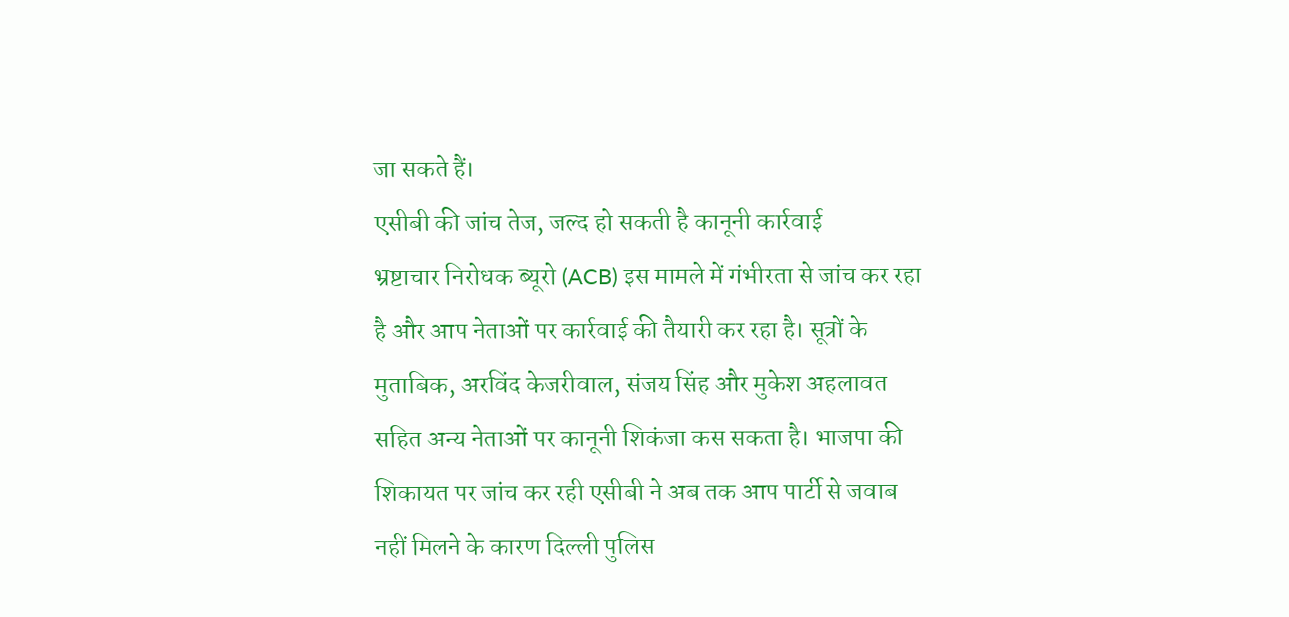जा सकते हैं।
एसीबी की जांच तेज, जल्द हो सकती है कानूनी कार्रवाई
भ्रष्टाचार निरोधक ब्यूरो (ACB) इस मामले में गंभीरता से जांच कर रहा है और आप नेताओं पर कार्रवाई की तैयारी कर रहा है। सूत्रों के मुताबिक, अरविंद केजरीवाल, संजय सिंह और मुकेश अहलावत सहित अन्य नेताओं पर कानूनी शिकंजा कस सकता है। भाजपा की शिकायत पर जांच कर रही एसीबी ने अब तक आप पार्टी से जवाब नहीं मिलने के कारण दिल्ली पुलिस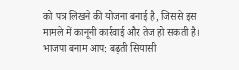को पत्र लिखने की योजना बनाई है, जिससे इस मामले में कानूनी कार्रवाई और तेज हो सकती है।
भाजपा बनाम आप: बढ़ती सियासी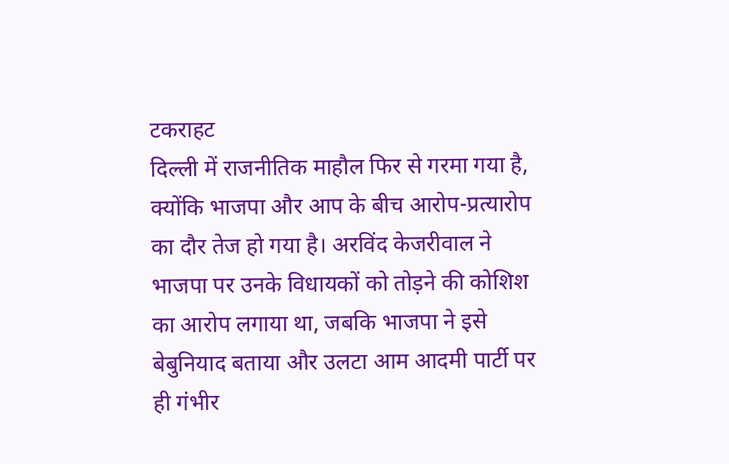टकराहट
दिल्ली में राजनीतिक माहौल फिर से गरमा गया है, क्योंकि भाजपा और आप के बीच आरोप-प्रत्यारोप का दौर तेज हो गया है। अरविंद केजरीवाल ने भाजपा पर उनके विधायकों को तोड़ने की कोशिश का आरोप लगाया था, जबकि भाजपा ने इसे बेबुनियाद बताया और उलटा आम आदमी पार्टी पर ही गंभीर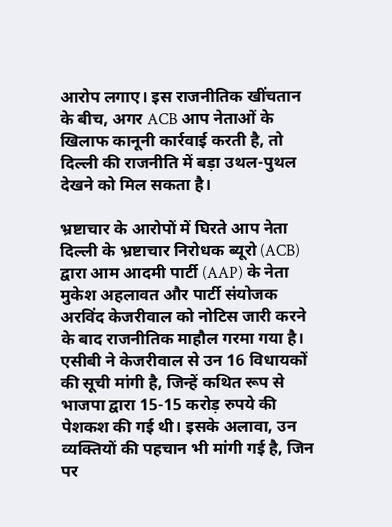आरोप लगाए। इस राजनीतिक खींचतान के बीच, अगर ACB आप नेताओं के खिलाफ कानूनी कार्रवाई करती है, तो दिल्ली की राजनीति में बड़ा उथल-पुथल देखने को मिल सकता है।

भ्रष्टाचार के आरोपों में घिरते आप नेता
दिल्ली के भ्रष्टाचार निरोधक ब्यूरो (ACB) द्वारा आम आदमी पार्टी (AAP) के नेता मुकेश अहलावत और पार्टी संयोजक अरविंद केजरीवाल को नोटिस जारी करने के बाद राजनीतिक माहौल गरमा गया है। एसीबी ने केजरीवाल से उन 16 विधायकों की सूची मांगी है, जिन्हें कथित रूप से भाजपा द्वारा 15-15 करोड़ रुपये की पेशकश की गई थी। इसके अलावा, उन व्यक्तियों की पहचान भी मांगी गई है, जिन पर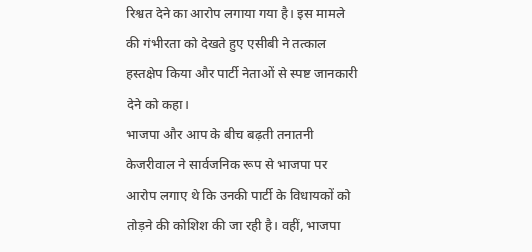रिश्वत देने का आरोप लगाया गया है। इस मामले की गंभीरता को देखते हुए एसीबी ने तत्काल हस्तक्षेप किया और पार्टी नेताओं से स्पष्ट जानकारी देने को कहा।
भाजपा और आप के बीच बढ़ती तनातनी
केजरीवाल ने सार्वजनिक रूप से भाजपा पर आरोप लगाए थे कि उनकी पार्टी के विधायकों को तोड़ने की कोशिश की जा रही है। वहीं, भाजपा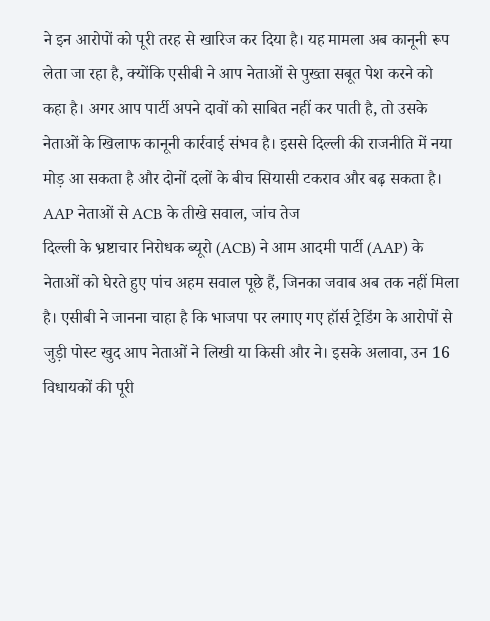ने इन आरोपों को पूरी तरह से खारिज कर दिया है। यह मामला अब कानूनी रूप लेता जा रहा है, क्योंकि एसीबी ने आप नेताओं से पुख्ता सबूत पेश करने को कहा है। अगर आप पार्टी अपने दावों को साबित नहीं कर पाती है, तो उसके नेताओं के खिलाफ कानूनी कार्रवाई संभव है। इससे दिल्ली की राजनीति में नया मोड़ आ सकता है और दोनों दलों के बीच सियासी टकराव और बढ़ सकता है।
AAP नेताओं से ACB के तीखे सवाल, जांच तेज
दिल्ली के भ्रष्टाचार निरोधक ब्यूरो (ACB) ने आम आदमी पार्टी (AAP) के नेताओं को घेरते हुए पांच अहम सवाल पूछे हैं, जिनका जवाब अब तक नहीं मिला है। एसीबी ने जानना चाहा है कि भाजपा पर लगाए गए हॉर्स ट्रेडिंग के आरोपों से जुड़ी पोस्ट खुद आप नेताओं ने लिखी या किसी और ने। इसके अलावा, उन 16 विधायकों की पूरी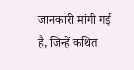जानकारी मांगी गई है, जिन्हें कथित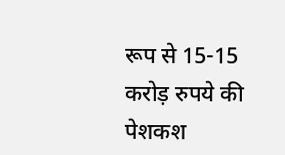रूप से 15-15 करोड़ रुपये की पेशकश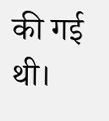की गई थी।